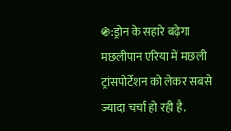֍:ड्रोन के सहारे बढ़ेगा मछलीपान एरिया में मछली ट्रांसपोर्टेशन को लेकर सबसे ज्यादा चर्चा हो रही है.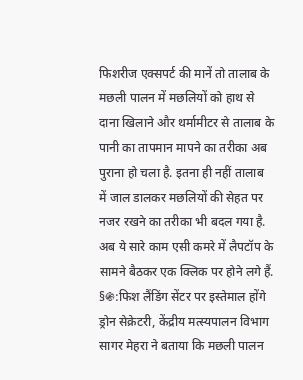फिशरीज एक्सपर्ट की मानें तो तालाब के मछली पालन में मछलियों को हाथ से दाना खिलाने और थर्मामीटर से तालाब के पानी का तापमान मापने का तरीका अब पुराना हो चला है. इतना ही नहीं तालाब में जाल डालकर मछलियों की सेहत पर नजर रखने का तरीका भी बदल गया है. अब ये सारे काम एसी कमरे में लैपटॉप के सामने बैठकर एक क्लिक पर होने लगे हैं.
§֍:फिश लैंडिंग सेंटर पर इस्तेमाल होंगे ड्रोन सेक्रेटरी, केंद्रीय मत्स्यपालन विभाग सागर मेहरा ने बताया कि मछली पालन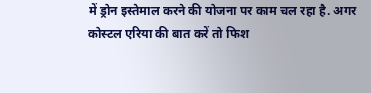में ड्रोन इस्तेमाल करने की योजना पर काम चल रहा है. अगर कोस्टल एरिया की बात करें तो फिश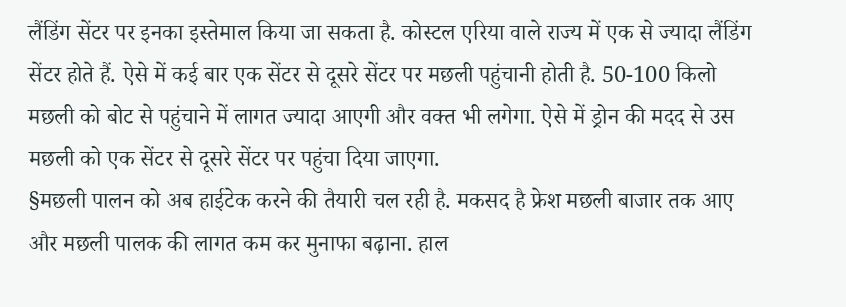लैंडिंग सेंटर पर इनका इस्तेमाल किया जा सकता है. कोस्टल एरिया वाले राज्य में एक से ज्यादा लैंडिंग सेंटर होते हैं. ऐसे में कई बार एक सेंटर से दूसरे सेंटर पर मछली पहुंचानी होती है. 50-100 किलो मछली को बोट से पहुंचाने में लागत ज्यादा आएगी और वक्त भी लगेगा. ऐसे में ड्रोन की मदद से उस मछली को एक सेंटर से दूसरे सेंटर पर पहुंचा दिया जाएगा.
§मछली पालन को अब हाईटेक करने की तैयारी चल रही है. मकसद है फ्रेश मछली बाजार तक आए और मछली पालक की लागत कम कर मुनाफा बढ़ाना. हाल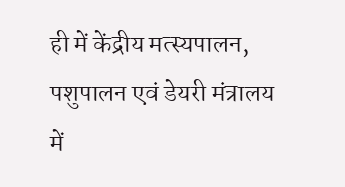ही में केंद्रीय मत्स्यपालन, पशुपालन एवं डेयरी मंत्रालय में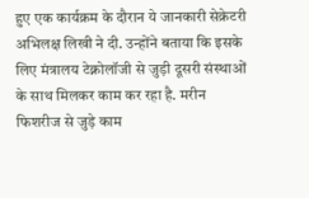हुए एक कार्यक्रम के दौरान ये जानकारी सेक्रेटरी अभिलक्ष लिखी ने दी. उन्होंने बताया कि इसके लिए मंत्रालय टेक्नोलॉजी से जुड़ी दूसरी संस्थाओं के साथ मिलकर काम कर रहा है. मरीन फिशरीज से जुड़े काम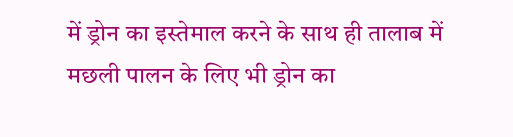में ड्रोन का इस्तेमाल करने के साथ ही तालाब में मछली पालन के लिए भी ड्रोन का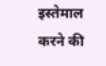इस्तेमाल करने की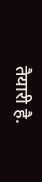तैयारी है.